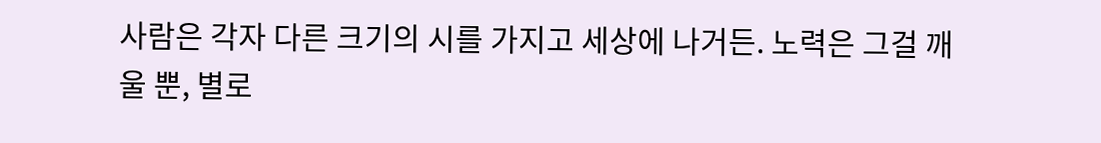사람은 각자 다른 크기의 시를 가지고 세상에 나거든. 노력은 그걸 깨울 뿐, 별로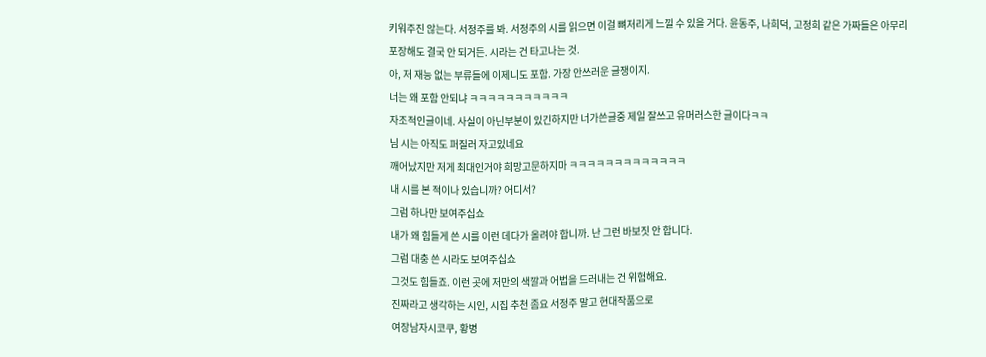키워주진 않는다. 서정주를 봐. 서정주의 시를 읽으면 이걸 뼈저리게 느낄 수 있을 거다. 윤동주, 나희덕, 고정희 같은 가짜들은 아무리 포장해도 결국 안 되거든. 시라는 건 타고나는 것.
아, 저 재능 없는 부류들에 이제니도 포함. 가장 안쓰러운 글쟁이지.
너는 왜 포함 안되냐 ㅋㅋㅋㅋㅋㅋㅋㅋㅋㅋㅋ
자조적인글이네. 사실이 아닌부분이 있긴하지만 너가쓴글중 제일 잘쓰고 유머러스한 글이다ㅋㅋ
님 시는 아직도 퍼질러 자고있네요
깨어났지만 저게 최대인거야 희망고문하지마 ㅋㅋㅋㅋㅋㅋㅋㅋㅋㅋㅋㅋㅋ
내 시를 본 적이나 있습니까? 어디서?
그럼 하나만 보여주십쇼
내가 왜 힘들게 쓴 시를 이런 데다가 올려야 합니까. 난 그런 바보짓 안 합니다.
그럼 대충 쓴 시라도 보여주십쇼
그것도 힘들죠. 이런 곳에 저만의 색깔과 어법을 드러내는 건 위험해요.
진짜라고 생각하는 시인, 시집 추천 좀요 서정주 말고 현대작품으로
여장남자시코쿠, 황병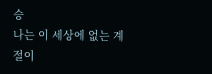승
나는 이 세상에 없는 계절이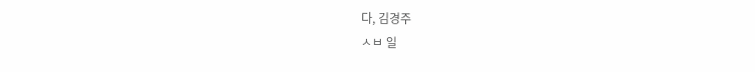다, 김경주
ㅅㅂ 일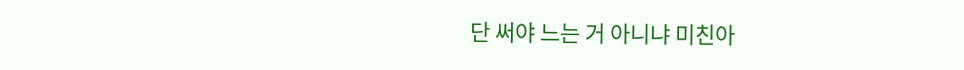단 써야 느는 거 아니냐 미친아